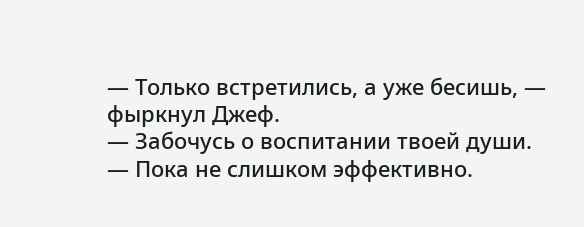— Только встретились, а уже бесишь, — фыркнул Джеф.
— Забочусь о воспитании твоей души.
— Пока не слишком эффективно.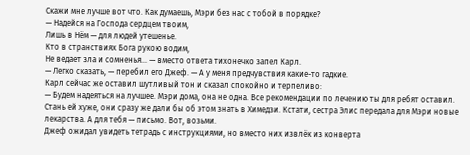Скажи мне лучше вот что. Как думаешь, Мэри без нас с тобой в порядке?
— Надейся на Господа сердцем твоим,
Лишь в Нём — для людей утешенье.
Кто в странствиях Бога рукою водим,
Не ведает зла и сомненья… — вместо ответа тихонечко запел Карл.
— Легко сказать, — перебил его Джеф. — А у меня предчувствия какие-то гадкие.
Карл сейчас же оставил шутливый тон и сказал спокойно и терпеливо:
— Будем надеяться на лучшее. Мэри дома, она не одна. Все рекомендации по лечению ты для ребят оставил. Стань ей хуже, они сразу же дали бы об этом знать в Химедзи. Кстати, сестра Элис передала для Мэри новые лекарства. А для тебя — письмо. Вот, возьми.
Джеф ожидал увидеть тетрадь с инструкциями, но вместо них извлёк из конверта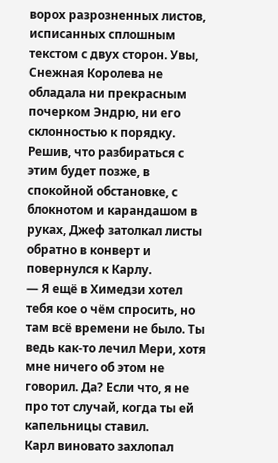ворох разрозненных листов, исписанных сплошным текстом с двух сторон. Увы, Снежная Королева не обладала ни прекрасным почерком Эндрю, ни его склонностью к порядку. Решив, что разбираться с этим будет позже, в спокойной обстановке, с блокнотом и карандашом в руках, Джеф затолкал листы обратно в конверт и повернулся к Карлу.
— Я ещё в Химедзи хотел тебя кое о чём спросить, но там всё времени не было. Ты ведь как-то лечил Мери, хотя мне ничего об этом не говорил. Да? Если что, я не про тот случай, когда ты ей капельницы ставил.
Карл виновато захлопал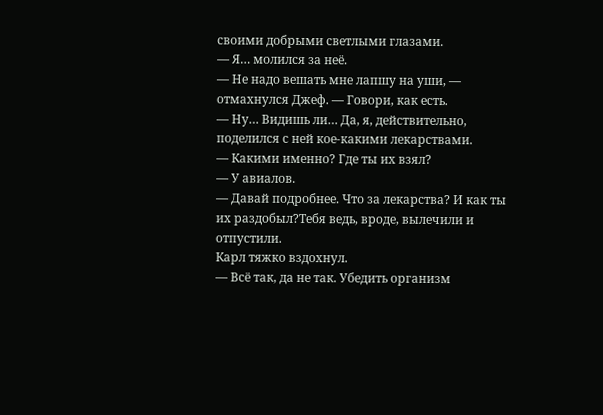своими добрыми светлыми глазами.
— Я… молился за неё.
— Не надо вешать мне лапшу на уши, — отмахнулся Джеф. — Говори, как есть.
— Ну… Видишь ли… Да, я, действительно, поделился с ней кое-какими лекарствами.
— Какими именно? Где ты их взял?
— У авиалов.
— Давай подробнее. Что за лекарства? И как ты их раздобыл?Тебя ведь, вроде, вылечили и отпустили.
Карл тяжко вздохнул.
— Всё так, да не так. Убедить организм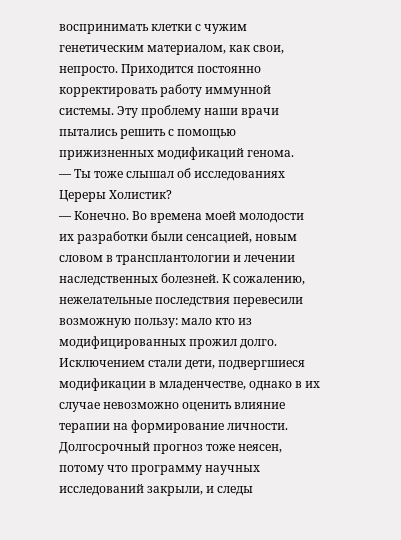воспринимать клетки с чужим генетическим материалом, как свои, непросто. Приходится постоянно корректировать работу иммунной системы. Эту проблему наши врачи пытались решить с помощью прижизненных модификаций генома.
— Ты тоже слышал об исследованиях Цереры Холистик?
— Конечно. Во времена моей молодости их разработки были сенсацией, новым словом в трансплантологии и лечении наследственных болезней. К сожалению, нежелательные последствия перевесили возможную пользу: мало кто из модифицированных прожил долго. Исключением стали дети, подвергшиеся модификации в младенчестве, однако в их случае невозможно оценить влияние терапии на формирование личности. Долгосрочный прогноз тоже неясен, потому что программу научных исследований закрыли, и следы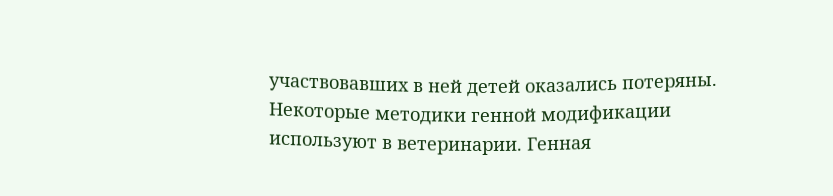участвовавших в ней детей оказались потеряны. Некоторые методики генной модификации используют в ветеринарии. Генная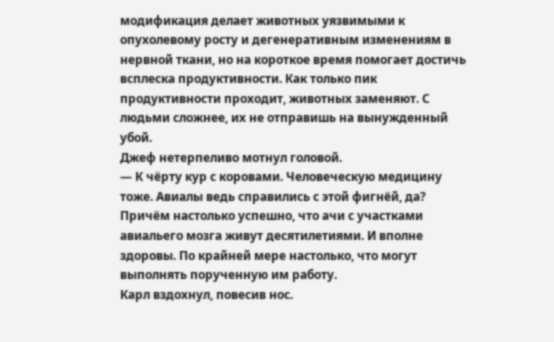модификация делает животных уязвимыми к опухолевому росту и дегенеративным изменениям в нервной ткани, но на короткое время помогает достичь всплеска продуктивности. Как только пик продуктивности проходит, животных заменяют. С людьми сложнее, их не отправишь на вынужденный убой.
Джеф нетерпеливо мотнул головой.
— К чёрту кур с коровами. Человеческую медицину тоже. Авиалы ведь справились с этой фигнёй, да? Причём настолько успешно, что ачи с участками авиальего мозга живут десятилетиями. И вполне здоровы. По крайней мере настолько, что могут выполнять порученную им работу.
Карл вздохнул, повесив нос.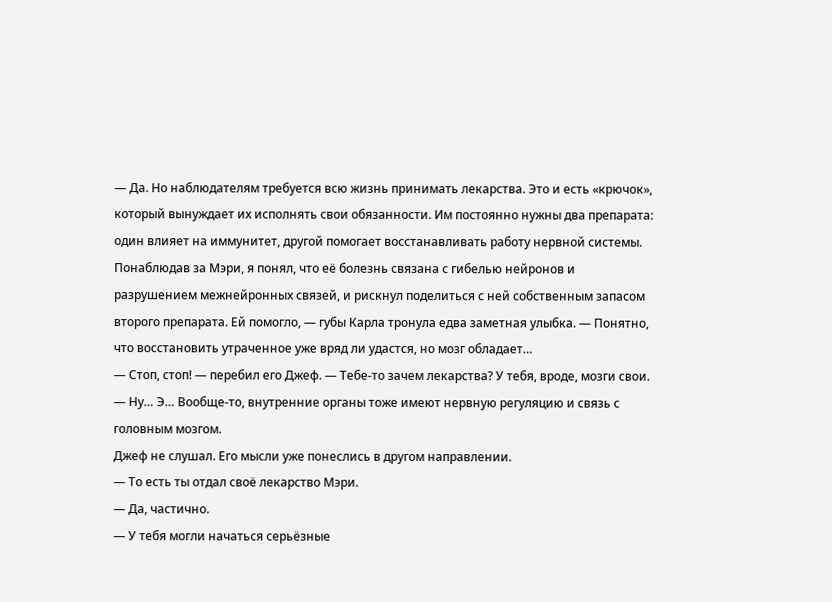— Да. Но наблюдателям требуется всю жизнь принимать лекарства. Это и есть «крючок», который вынуждает их исполнять свои обязанности. Им постоянно нужны два препарата: один влияет на иммунитет, другой помогает восстанавливать работу нервной системы. Понаблюдав за Мэри, я понял, что её болезнь связана с гибелью нейронов и разрушением межнейронных связей, и рискнул поделиться с ней собственным запасом второго препарата. Ей помогло, — губы Карла тронула едва заметная улыбка. — Понятно, что восстановить утраченное уже вряд ли удастся, но мозг обладает…
— Стоп, стоп! — перебил его Джеф. — Тебе-то зачем лекарства? У тебя, вроде, мозги свои.
— Ну… Э… Вообще-то, внутренние органы тоже имеют нервную регуляцию и связь с головным мозгом.
Джеф не слушал. Его мысли уже понеслись в другом направлении.
— То есть ты отдал своё лекарство Мэри.
— Да, частично.
— У тебя могли начаться серьёзные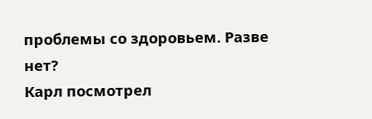проблемы со здоровьем. Разве нет?
Карл посмотрел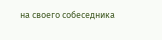на своего собеседника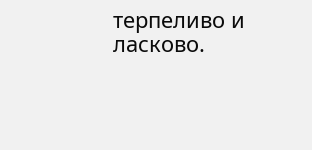терпеливо и ласково.